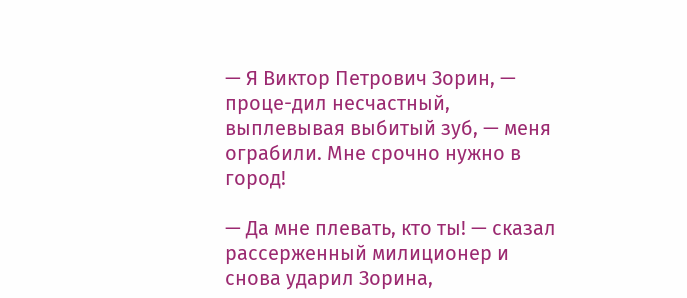— Я Виктор Петрович Зорин, — проце-дил несчастный, выплевывая выбитый зуб, — меня ограбили. Мне срочно нужно в город!

— Да мне плевать, кто ты! — сказал рассерженный милиционер и снова ударил Зорина,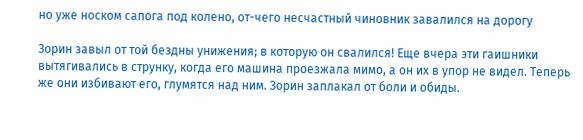но уже носком сапога под колено, от-чего несчастный чиновник завалился на дорогу

Зорин завыл от той бездны унижения; в которую он свалился! Еще вчера эти гаишники вытягивались в струнку, когда его машина проезжала мимо, а он их в упор не видел. Теперь же они избивают его, глумятся над ним. Зорин заплакал от боли и обиды.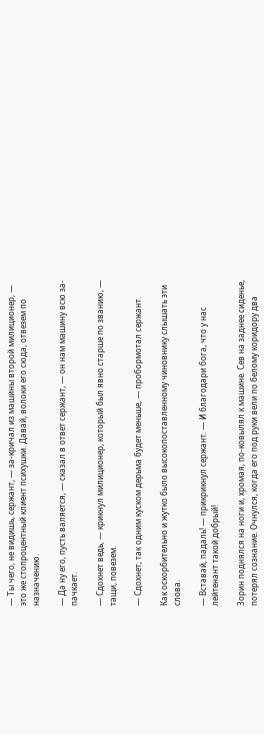— Ты чего, не видишь, сержант, — за-кричал из машины второй милиционер, — это же стопроцентный клиент психушки. Давай, волоки его сюда, отвезем по назначению.

— Да ну его, пусть валяется, — сказал в ответ сержант, — он нам машину всю за-пачкает.

— Сдохнет ведь, — крикнул милиционер, который был явно старше по званию, — тащи, повезем.

— Сдохнет, так одним куском дерьма будет меньше, — пробормотал сержант.

Как оскорбительно и жутко было высокопоставленному чиновнику слышать эти слова.

— Вставай, падаль! — прикрикнул сержант. — И благодари бога, что у нас лейтенант такой добрый!

Зорин поднялся на ноги и, хромая, по-ковылял к машине. Сев на заднее сиденье, потерял сознание. Очнулся, когда его под руки вели по белому коридору два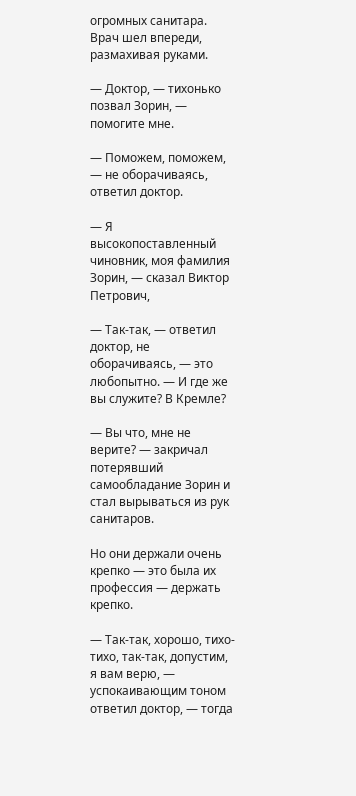огромных санитара. Врач шел впереди, размахивая руками.

— Доктор, — тихонько позвал Зорин, — помогите мне.

— Поможем, поможем, — не оборачиваясь, ответил доктор.

— Я высокопоставленный чиновник, моя фамилия Зорин, — сказал Виктор Петрович,

— Так-так, — ответил доктор, не оборачиваясь, — это любопытно. — И где же вы служите? В Кремле?

— Вы что, мне не верите? — закричал потерявший самообладание Зорин и стал вырываться из рук санитаров.

Но они держали очень крепко — это была их профессия — держать крепко.

— Так-так, хорошо, тихо-тихо, так-так, допустим, я вам верю, — успокаивающим тоном ответил доктор, — тогда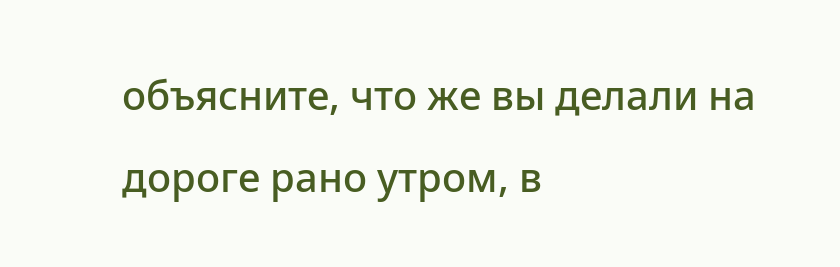объясните, что же вы делали на дороге рано утром, в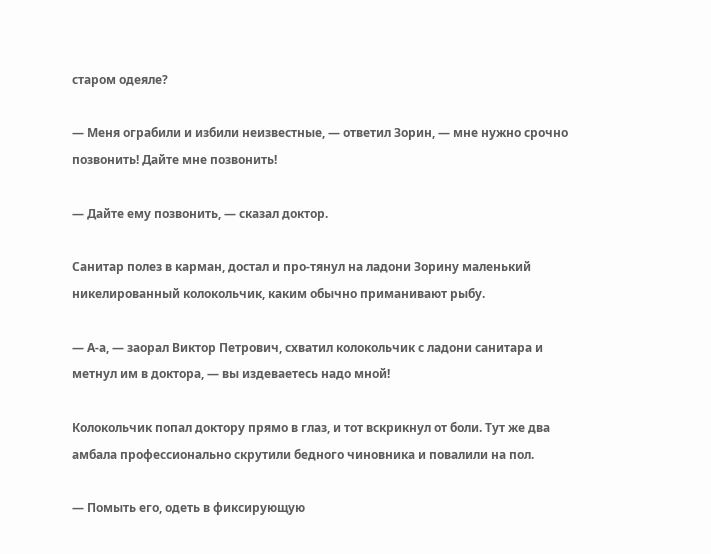старом одеяле?

— Меня ограбили и избили неизвестные, — ответил Зорин, — мне нужно срочно позвонить! Дайте мне позвонить!

— Дайте ему позвонить, — сказал доктор.

Санитар полез в карман, достал и про-тянул на ладони Зорину маленький никелированный колокольчик, каким обычно приманивают рыбу.

— А-а, — заорал Виктор Петрович, схватил колокольчик с ладони санитара и метнул им в доктора, — вы издеваетесь надо мной!

Колокольчик попал доктору прямо в глаз, и тот вскрикнул от боли. Тут же два амбала профессионально скрутили бедного чиновника и повалили на пол.

— Помыть его, одеть в фиксирующую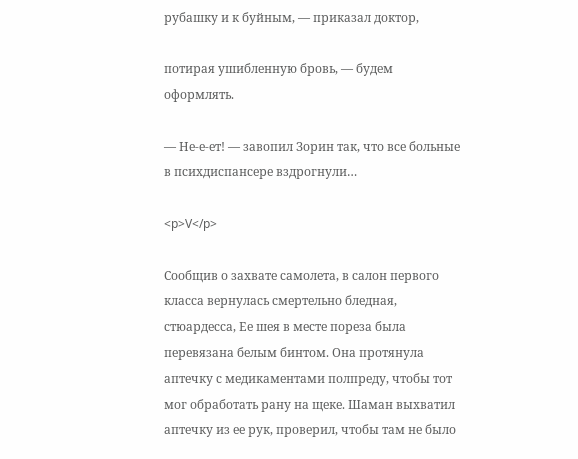рубашку и к буйным, — приказал доктор,

потирая ушибленную бровь, — будем оформлять.

— Не-е-ет! — завопил Зорин так, что все больные в психдиспансере вздрогнули…

<p>V</p>

Сообщив о захвате самолета, в салон первого класса вернулась смертельно бледная, стюардесса, Ее шея в месте пореза была перевязана белым бинтом. Она протянула аптечку с медикаментами полпреду, чтобы тот мог обработать рану на щеке. Шаман выхватил аптечку из ее рук, проверил, чтобы там не было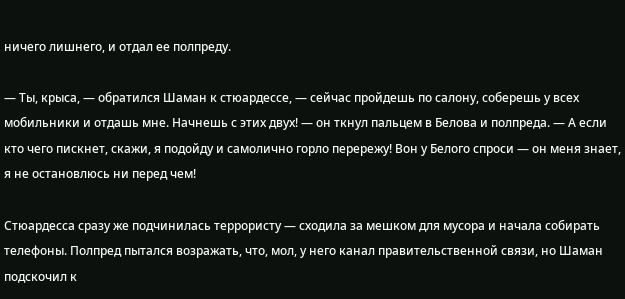ничего лишнего, и отдал ее полпреду.

— Ты, крыса, — обратился Шаман к стюардессе, — сейчас пройдешь по салону, соберешь у всех мобильники и отдашь мне. Начнешь с этих двух! — он ткнул пальцем в Белова и полпреда. — А если кто чего пискнет, скажи, я подойду и самолично горло перережу! Вон у Белого спроси — он меня знает, я не остановлюсь ни перед чем!

Стюардесса сразу же подчинилась террористу — сходила за мешком для мусора и начала собирать телефоны. Полпред пытался возражать, что, мол, у него канал правительственной связи, но Шаман подскочил к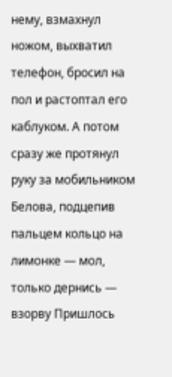нему, взмахнул ножом, выхватил телефон, бросил на пол и растоптал его каблуком. А потом сразу же протянул руку за мобильником Белова, подцепив пальцем кольцо на лимонке — мол, только дернись — взорву Пришлось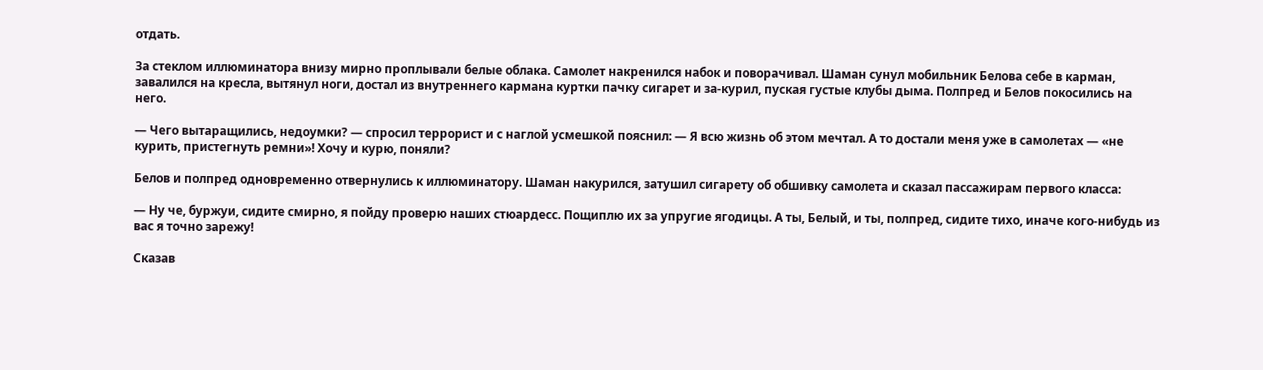отдать.

За стеклом иллюминатора внизу мирно проплывали белые облака. Самолет накренился набок и поворачивал. Шаман сунул мобильник Белова себе в карман, завалился на кресла, вытянул ноги, достал из внутреннего кармана куртки пачку сигарет и за-курил, пуская густые клубы дыма. Полпред и Белов покосились на него.

— Чего вытаращились, недоумки? — спросил террорист и с наглой усмешкой пояснил: — Я всю жизнь об этом мечтал. А то достали меня уже в самолетах — «не курить, пристегнуть ремни»! Хочу и курю, поняли?

Белов и полпред одновременно отвернулись к иллюминатору. Шаман накурился, затушил сигарету об обшивку самолета и сказал пассажирам первого класса:

— Ну че, буржуи, сидите смирно, я пойду проверю наших стюардесс. Пощиплю их за упругие ягодицы. А ты, Белый, и ты, полпред, сидите тихо, иначе кого-нибудь из вас я точно зарежу!

Сказав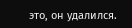это, он удалился.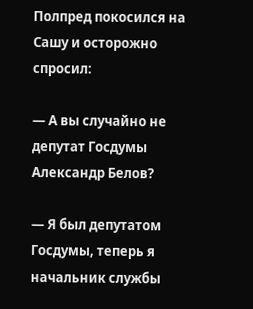Полпред покосился на Сашу и осторожно спросил:

— А вы случайно не депутат Госдумы Александр Белов?

— Я был депутатом Госдумы, теперь я начальник службы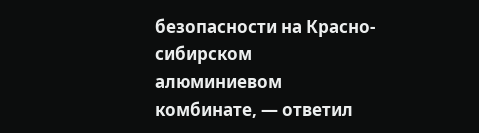безопасности на Красно- сибирском алюминиевом комбинате, — ответил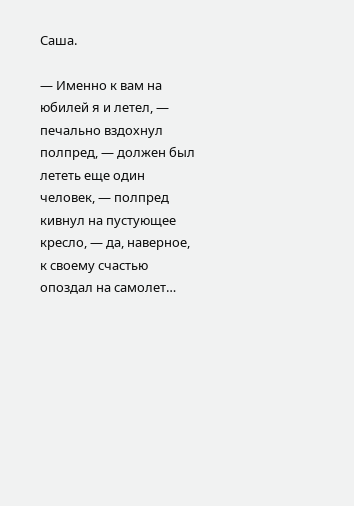Саша.

— Именно к вам на юбилей я и летел, — печально вздохнул полпред, — должен был лететь еще один человек, — полпред кивнул на пустующее кресло, — да, наверное, к своему счастью опоздал на самолет…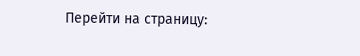Перейти на страницу: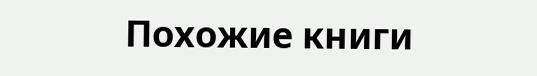Похожие книги